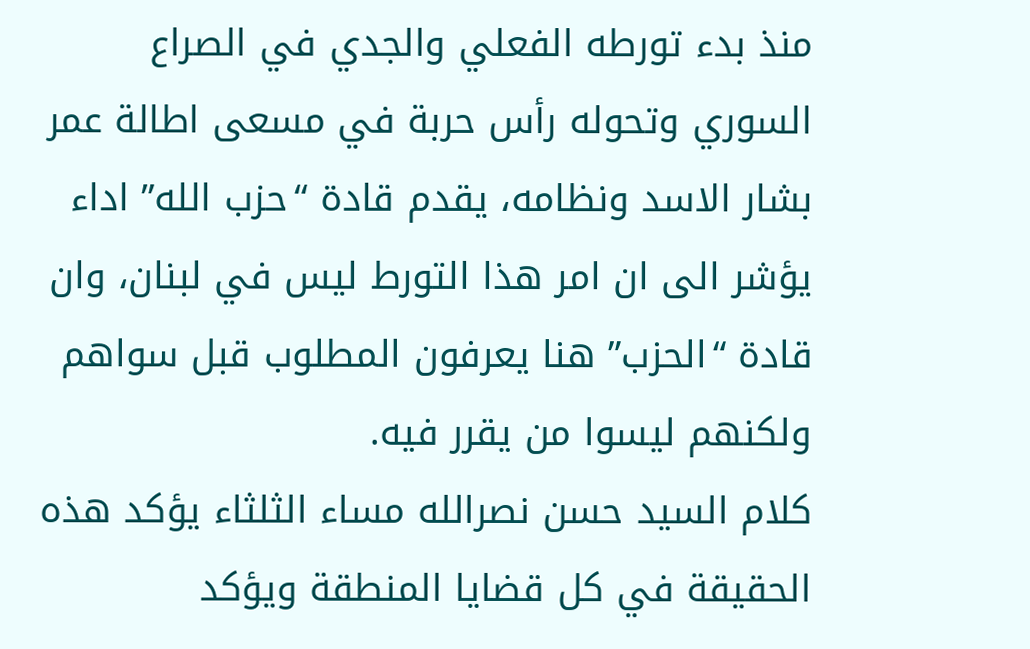منذ بدء تورطه الفعلي والجدي في الصراع السوري وتحوله رأس حربة في مسعى اطالة عمر بشار الاسد ونظامه، يقدم قادة “حزب الله” اداء يؤشر الى ان امر هذا التورط ليس في لبنان، وان قادة “الحزب” هنا يعرفون المطلوب قبل سواهم ولكنهم ليسوا من يقرر فيه.
كلام السيد حسن نصرالله مساء الثلثاء يؤكد هذه الحقيقة في كل قضايا المنطقة ويؤكد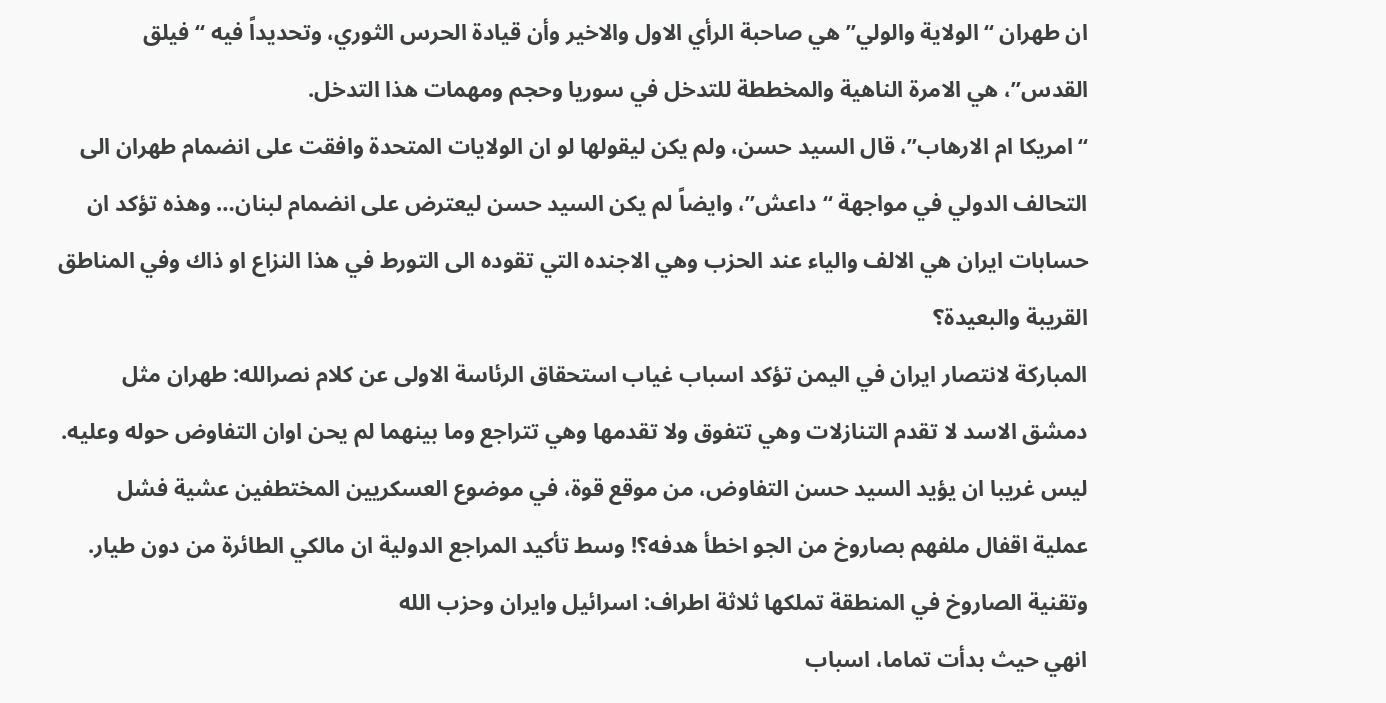ان طهران “الولاية والولي” هي صاحبة الرأي الاول والاخير وأن قيادة الحرس الثوري، وتحديداً فيه “فيلق القدس”، هي الامرة الناهية والمخططة للتدخل في سوريا وحجم ومهمات هذا التدخل.
“امريكا ام الارهاب”، قال السيد حسن، ولم يكن ليقولها لو ان الولايات المتحدة وافقت على انضمام طهران الى التحالف الدولي في مواجهة “داعش”، وايضاً لم يكن السيد حسن ليعترض على انضمام لبنان… وهذه تؤكد ان حسابات ايران هي الالف والياء عند الحزب وهي الاجنده التي تقوده الى التورط في هذا النزاع او ذاك وفي المناطق القريبة والبعيدة؟
المباركة لانتصار ايران في اليمن تؤكد اسباب غياب استحقاق الرئاسة الاولى عن كلام نصرالله: طهران مثل دمشق الاسد لا تقدم التنازلات وهي تتفوق ولا تقدمها وهي تتراجع وما بينهما لم يحن اوان التفاوض حوله وعليه.
ليس غريبا ان يؤيد السيد حسن التفاوض، من موقع قوة، في موضوع العسكريين المختطفين عشية فشل عملية اقفال ملفهم بصاروخ من الجو اخطأ هدفه؟! وسط تأكيد المراجع الدولية ان مالكي الطائرة من دون طيار. وتقنية الصاروخ في المنطقة تملكها ثلاثة اطراف: اسرائيل وايران وحزب الله
انهي حيث بدأت تماما، اسباب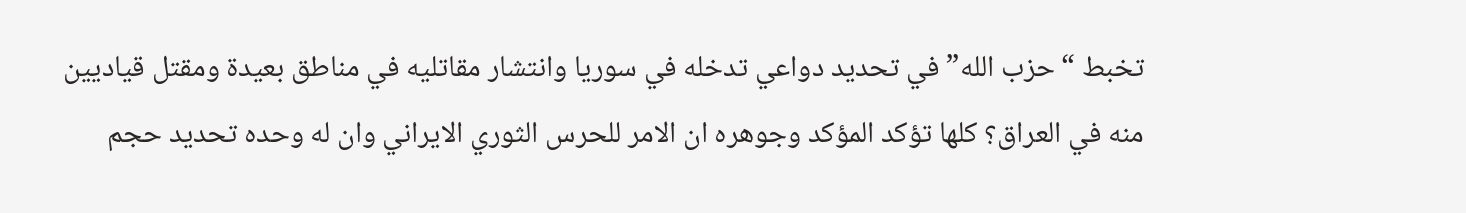تخبط “حزب الله” في تحديد دواعي تدخله في سوريا وانتشار مقاتليه في مناطق بعيدة ومقتل قياديين منه في العراق؟ كلها تؤكد المؤكد وجوهره ان الامر للحرس الثوري الايراني وان له وحده تحديد حجم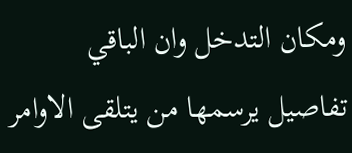ومكان التدخل وان الباقي تفاصيل يرسمها من يتلقى الاوامر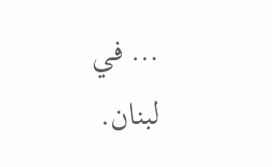… في لبنان.